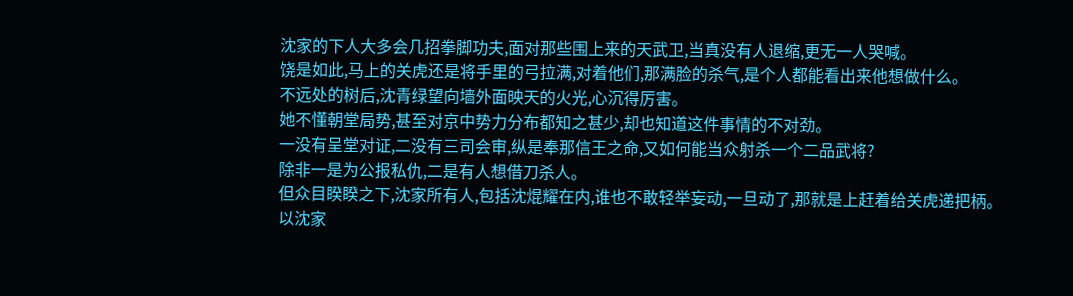沈家的下人大多会几招拳脚功夫,面对那些围上来的天武卫,当真没有人退缩,更无一人哭喊。
饶是如此,马上的关虎还是将手里的弓拉满,对着他们,那满脸的杀气,是个人都能看出来他想做什么。
不远处的树后,沈青绿望向墙外面映天的火光,心沉得厉害。
她不懂朝堂局势,甚至对京中势力分布都知之甚少,却也知道这件事情的不对劲。
一没有呈堂对证,二没有三司会审,纵是奉那信王之命,又如何能当众射杀一个二品武将?
除非一是为公报私仇,二是有人想借刀杀人。
但众目睽睽之下,沈家所有人,包括沈焜耀在内,谁也不敢轻举妄动,一旦动了,那就是上赶着给关虎递把柄。
以沈家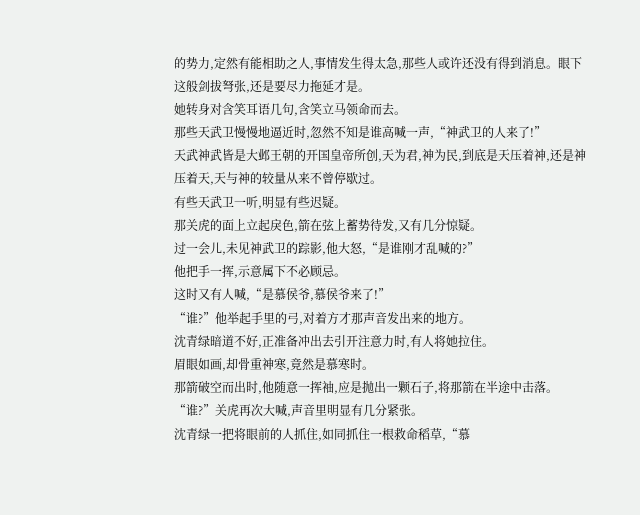的势力,定然有能相助之人,事情发生得太急,那些人或许还没有得到消息。眼下这般剑拔弩张,还是要尽力拖延才是。
她转身对含笑耳语几句,含笑立马领命而去。
那些天武卫慢慢地逼近时,忽然不知是谁高喊一声,“神武卫的人来了!”
天武神武皆是大邺王朝的开国皇帝所创,天为君,神为民,到底是天压着神,还是神压着天,天与神的较量从来不曾停歇过。
有些天武卫一听,明显有些迟疑。
那关虎的面上立起戾色,箭在弦上蓄势待发,又有几分惊疑。
过一会儿,未见神武卫的踪影,他大怒,“是谁刚才乱喊的?”
他把手一挥,示意属下不必顾忌。
这时又有人喊,“是慕侯爷,慕侯爷来了!”
“谁?”他举起手里的弓,对着方才那声音发出来的地方。
沈青绿暗道不好,正准备冲出去引开注意力时,有人将她拉住。
眉眼如画,却骨重神寒,竟然是慕寒时。
那箭破空而出时,他随意一挥袖,应是抛出一颗石子,将那箭在半途中击落。
“谁?”关虎再次大喊,声音里明显有几分紧张。
沈青绿一把将眼前的人抓住,如同抓住一根救命稻草,“慕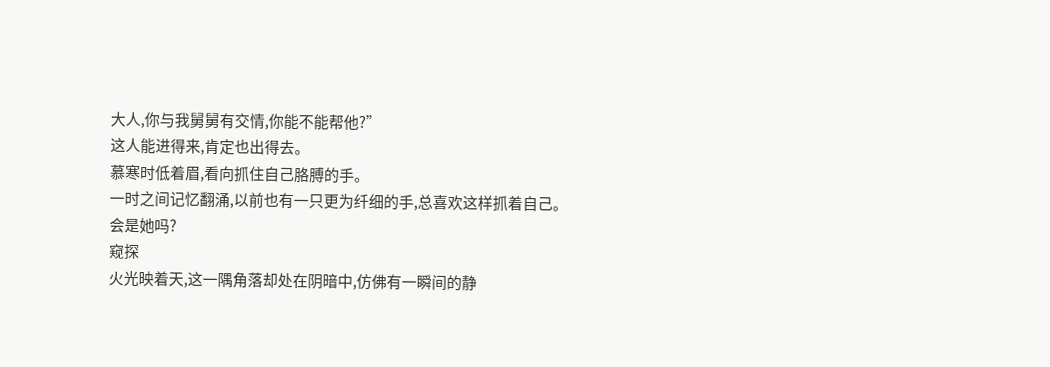大人,你与我舅舅有交情,你能不能帮他?”
这人能进得来,肯定也出得去。
慕寒时低着眉,看向抓住自己胳膊的手。
一时之间记忆翻涌,以前也有一只更为纤细的手,总喜欢这样抓着自己。
会是她吗?
窥探
火光映着天,这一隅角落却处在阴暗中,仿佛有一瞬间的静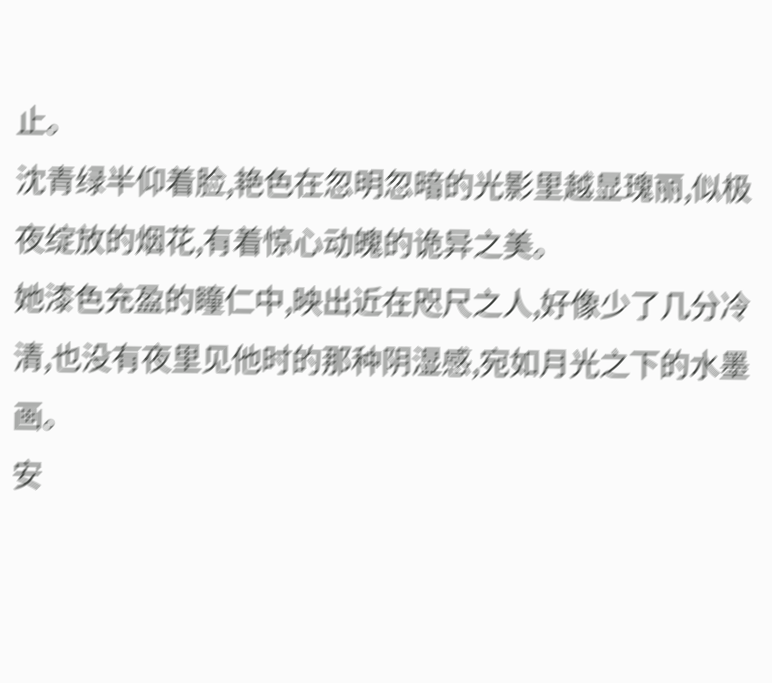止。
沈青绿半仰着脸,艳色在忽明忽暗的光影里越显瑰丽,似极夜绽放的烟花,有着惊心动魄的诡异之美。
她漆色充盈的瞳仁中,映出近在咫尺之人,好像少了几分冷清,也没有夜里见他时的那种阴湿感,宛如月光之下的水墨画。
安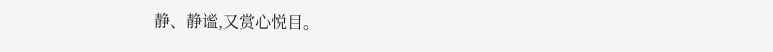静、静谧,又赏心悦目。